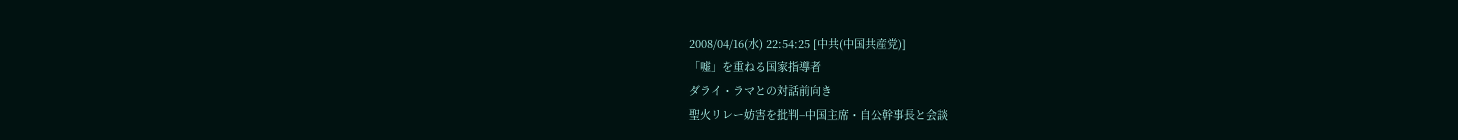2008/04/16(水) 22:54:25 [中共(中国共産党)]
「嘘」を重ねる国家指導者
ダライ・ラマとの対話前向き
聖火リレー妨害を批判−中国主席・自公幹事長と会談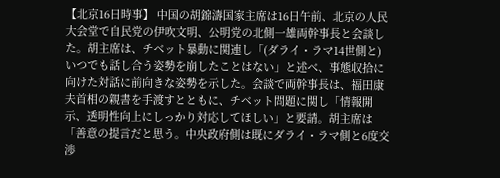【北京16日時事】 中国の胡錦濤国家主席は16日午前、北京の人民大会堂で自民党の伊吹文明、公明党の北側一雄両幹事長と会談した。胡主席は、チベット暴動に関連し「(ダライ・ラマ14世側と)いつでも話し合う姿勢を崩したことはない」と述べ、事態収拾に向けた対話に前向きな姿勢を示した。会談で両幹事長は、福田康夫首相の親書を手渡すとともに、チベット問題に関し「情報開示、透明性向上にしっかり対応してほしい」と要請。胡主席は「善意の提言だと思う。中央政府側は既にダライ・ラマ側と6度交渉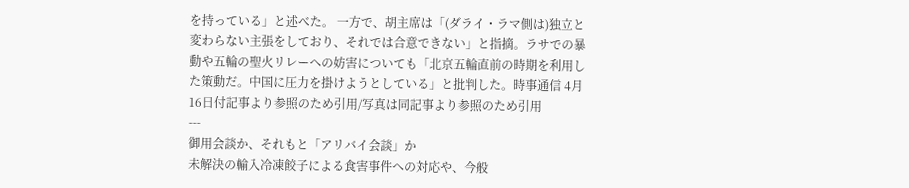を持っている」と述べた。 一方で、胡主席は「(ダライ・ラマ側は)独立と変わらない主張をしており、それでは合意できない」と指摘。ラサでの暴動や五輪の聖火リレーへの妨害についても「北京五輪直前の時期を利用した策動だ。中国に圧力を掛けようとしている」と批判した。時事通信 4月16日付記事より参照のため引用/写真は同記事より参照のため引用
---
御用会談か、それもと「アリバイ会談」か
未解決の輸入冷凍餃子による食害事件への対応や、今般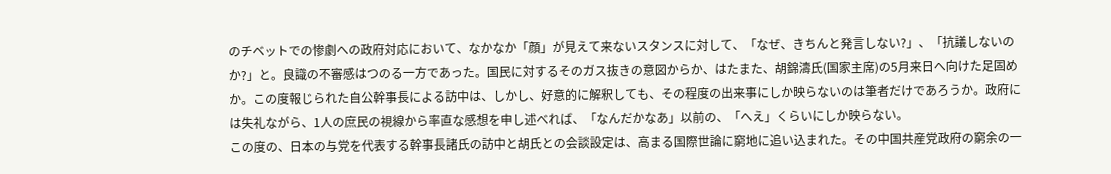のチベットでの惨劇への政府対応において、なかなか「顔」が見えて来ないスタンスに対して、「なぜ、きちんと発言しない?」、「抗議しないのか?」と。良識の不審感はつのる一方であった。国民に対するそのガス抜きの意図からか、はたまた、胡錦濤氏(国家主席)の5月来日へ向けた足固めか。この度報じられた自公幹事長による訪中は、しかし、好意的に解釈しても、その程度の出来事にしか映らないのは筆者だけであろうか。政府には失礼ながら、1人の庶民の視線から率直な感想を申し述べれば、「なんだかなあ」以前の、「へえ」くらいにしか映らない。
この度の、日本の与党を代表する幹事長諸氏の訪中と胡氏との会談設定は、高まる国際世論に窮地に追い込まれた。その中国共産党政府の窮余の一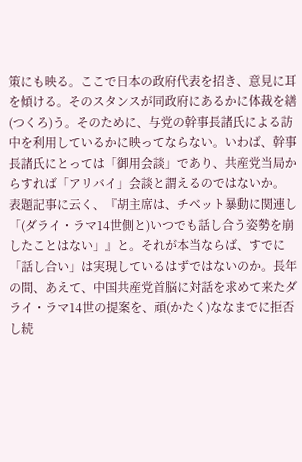策にも映る。ここで日本の政府代表を招き、意見に耳を傾ける。そのスタンスが同政府にあるかに体裁を繕(つくろ)う。そのために、与党の幹事長諸氏による訪中を利用しているかに映ってならない。いわば、幹事長諸氏にとっては「御用会談」であり、共産党当局からすれば「アリバイ」会談と謂えるのではないか。
表題記事に云く、『胡主席は、チベット暴動に関連し「(ダライ・ラマ14世側と)いつでも話し合う姿勢を崩したことはない」』と。それが本当ならば、すでに「話し合い」は実現しているはずではないのか。長年の間、あえて、中国共産党首脳に対話を求めて来たダライ・ラマ14世の提案を、頑(かたく)ななまでに拒否し続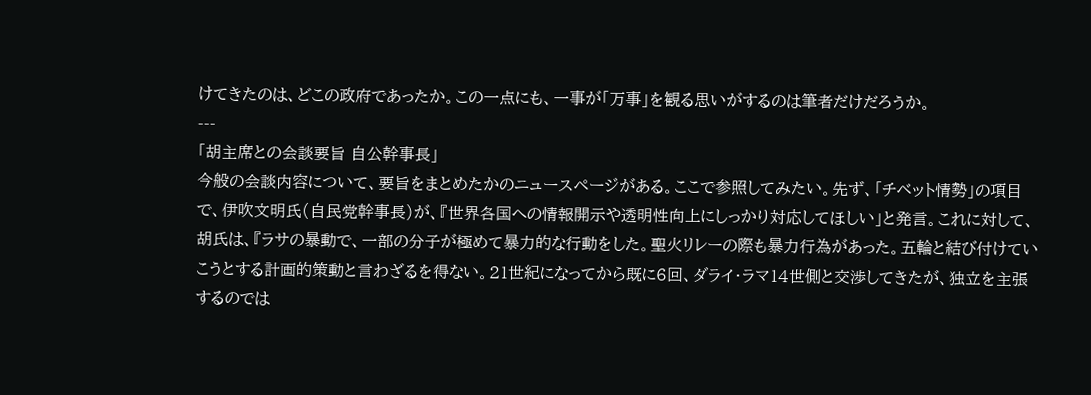けてきたのは、どこの政府であったか。この一点にも、一事が「万事」を観る思いがするのは筆者だけだろうか。
---
「胡主席との会談要旨 自公幹事長」
今般の会談内容について、要旨をまとめたかのニュースページがある。ここで参照してみたい。先ず、「チベット情勢」の項目で、伊吹文明氏(自民党幹事長)が、『世界各国への情報開示や透明性向上にしっかり対応してほしい」と発言。これに対して、胡氏は、『ラサの暴動で、一部の分子が極めて暴力的な行動をした。聖火リレーの際も暴力行為があった。五輪と結び付けていこうとする計画的策動と言わざるを得ない。21世紀になってから既に6回、ダライ・ラマ14世側と交渉してきたが、独立を主張するのでは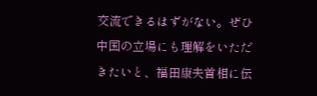交流できるはずがない。ぜひ中国の立場にも理解をいただきたいと、福田康夫首相に伝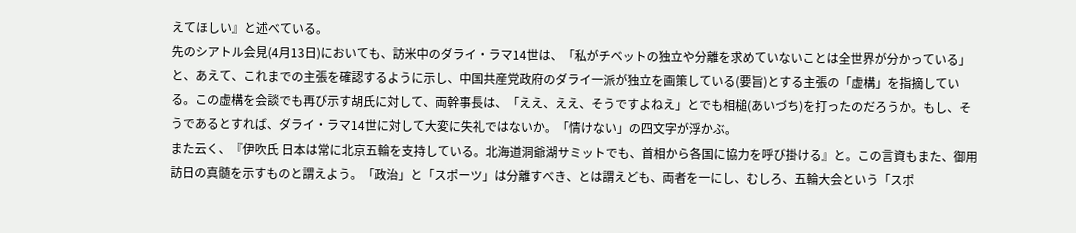えてほしい』と述べている。
先のシアトル会見(4月13日)においても、訪米中のダライ・ラマ14世は、「私がチベットの独立や分離を求めていないことは全世界が分かっている」と、あえて、これまでの主張を確認するように示し、中国共産党政府のダライ一派が独立を画策している(要旨)とする主張の「虚構」を指摘している。この虚構を会談でも再び示す胡氏に対して、両幹事長は、「ええ、ええ、そうですよねえ」とでも相槌(あいづち)を打ったのだろうか。もし、そうであるとすれば、ダライ・ラマ14世に対して大変に失礼ではないか。「情けない」の四文字が浮かぶ。
また云く、『伊吹氏 日本は常に北京五輪を支持している。北海道洞爺湖サミットでも、首相から各国に協力を呼び掛ける』と。この言資もまた、御用訪日の真髄を示すものと謂えよう。「政治」と「スポーツ」は分離すべき、とは謂えども、両者を一にし、むしろ、五輪大会という「スポ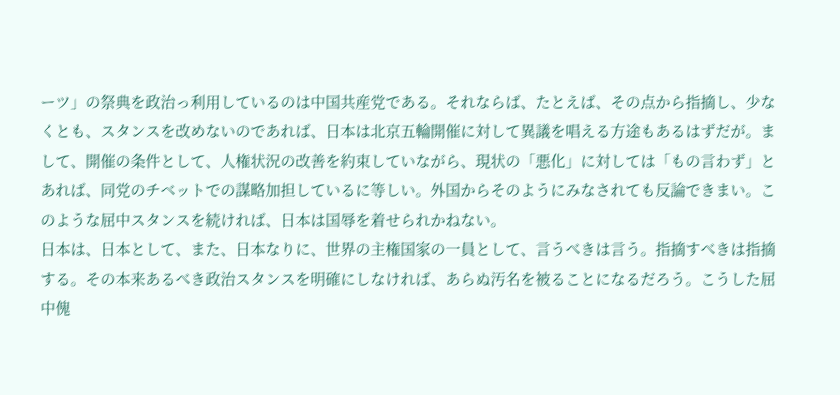ーツ」の祭典を政治っ利用しているのは中国共産党である。それならば、たとえば、その点から指摘し、少なくとも、スタンスを改めないのであれば、日本は北京五輪開催に対して異議を唱える方途もあるはずだが。まして、開催の条件として、人権状況の改善を約束していながら、現状の「悪化」に対しては「もの言わず」とあれば、同党のチベットでの謀略加担しているに等しい。外国からそのようにみなされても反論できまい。このような屈中スタンスを続ければ、日本は国辱を着せられかねない。
日本は、日本として、また、日本なりに、世界の主権国家の一員として、言うべきは言う。指摘すべきは指摘する。その本来あるべき政治スタンスを明確にしなければ、あらぬ汚名を被ることになるだろう。こうした屈中傀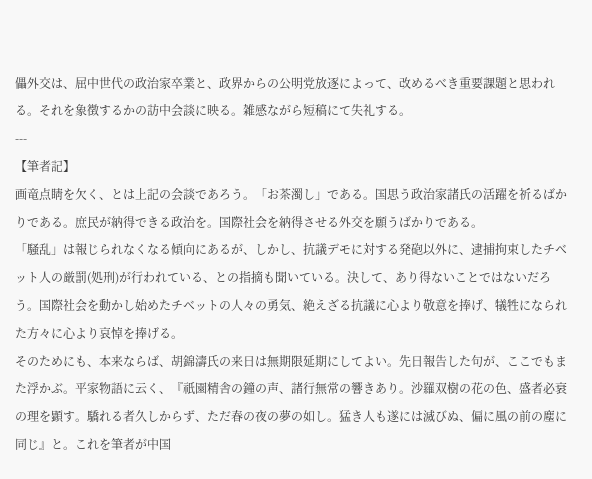儡外交は、屈中世代の政治家卒業と、政界からの公明党放逐によって、改めるべき重要課題と思われる。それを象徴するかの訪中会談に映る。雑感ながら短稿にて失礼する。
---
【筆者記】
画竜点睛を欠く、とは上記の会談であろう。「お茶濁し」である。国思う政治家諸氏の活躍を祈るばかりである。庶民が納得できる政治を。国際社会を納得させる外交を願うばかりである。
「騒乱」は報じられなくなる傾向にあるが、しかし、抗議デモに対する発砲以外に、逮捕拘束したチベット人の厳罰(処刑)が行われている、との指摘も聞いている。決して、あり得ないことではないだろう。国際社会を動かし始めたチベットの人々の勇気、絶えざる抗議に心より敬意を捧げ、犠牲になられた方々に心より哀悼を捧げる。
そのためにも、本来ならば、胡錦濤氏の来日は無期限延期にしてよい。先日報告した句が、ここでもまた浮かぶ。平家物語に云く、『祇園精舎の鐘の声、諸行無常の響きあり。沙羅双樹の花の色、盛者必衰の理を顕す。驕れる者久しからず、ただ春の夜の夢の如し。猛き人も遂には滅びぬ、偏に風の前の塵に同じ』と。これを筆者が中国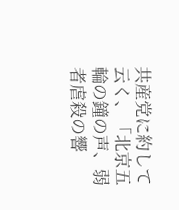共産党に約して云く、「北京五輪の鐘の声、弱者虐殺の響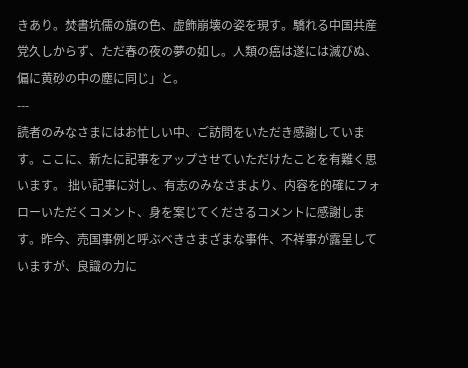きあり。焚書坑儒の旗の色、虚飾崩壊の姿を現す。驕れる中国共産党久しからず、ただ春の夜の夢の如し。人類の癌は遂には滅びぬ、偏に黄砂の中の塵に同じ」と。
---
読者のみなさまにはお忙しい中、ご訪問をいただき感謝しています。ここに、新たに記事をアップさせていただけたことを有難く思います。 拙い記事に対し、有志のみなさまより、内容を的確にフォローいただくコメント、身を案じてくださるコメントに感謝します。昨今、売国事例と呼ぶべきさまざまな事件、不祥事が露呈していますが、良識の力に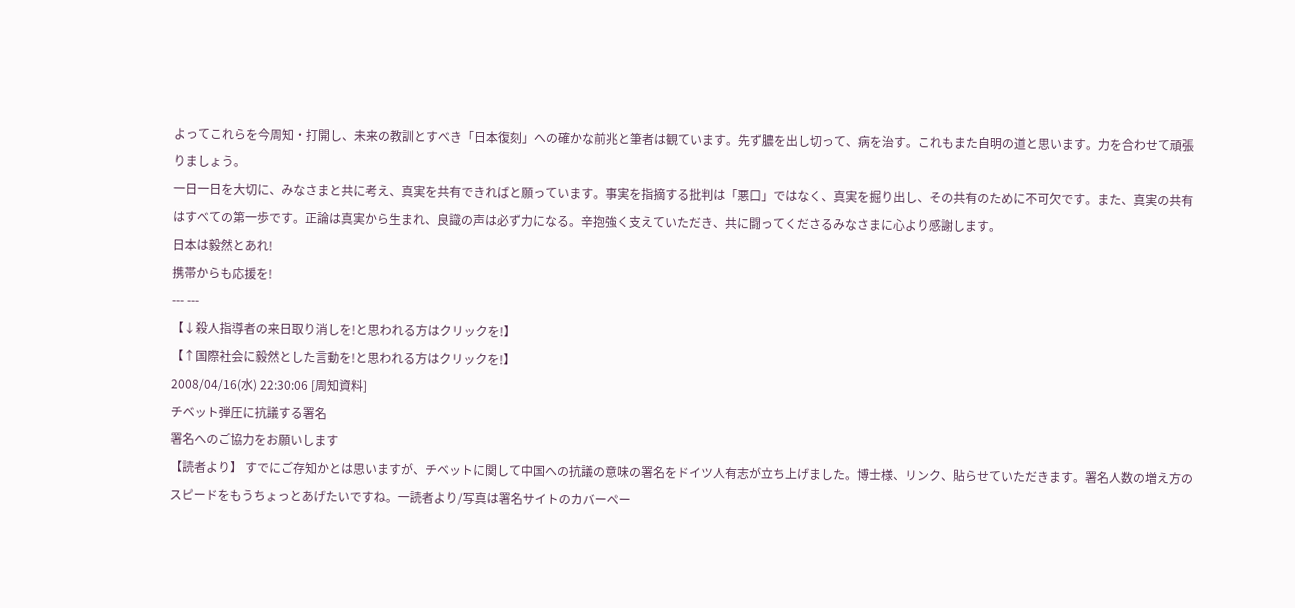よってこれらを今周知・打開し、未来の教訓とすべき「日本復刻」への確かな前兆と筆者は観ています。先ず膿を出し切って、病を治す。これもまた自明の道と思います。力を合わせて頑張りましょう。
一日一日を大切に、みなさまと共に考え、真実を共有できればと願っています。事実を指摘する批判は「悪口」ではなく、真実を掘り出し、その共有のために不可欠です。また、真実の共有はすべての第一歩です。正論は真実から生まれ、良識の声は必ず力になる。辛抱強く支えていただき、共に闘ってくださるみなさまに心より感謝します。
日本は毅然とあれ!
携帯からも応援を!
--- ---
【↓殺人指導者の来日取り消しを!と思われる方はクリックを!】
【↑国際社会に毅然とした言動を!と思われる方はクリックを!】
2008/04/16(水) 22:30:06 [周知資料]
チベット弾圧に抗議する署名
署名へのご協力をお願いします
【読者より】 すでにご存知かとは思いますが、チベットに関して中国への抗議の意味の署名をドイツ人有志が立ち上げました。博士様、リンク、貼らせていただきます。署名人数の増え方のスピードをもうちょっとあげたいですね。一読者より/写真は署名サイトのカバーペー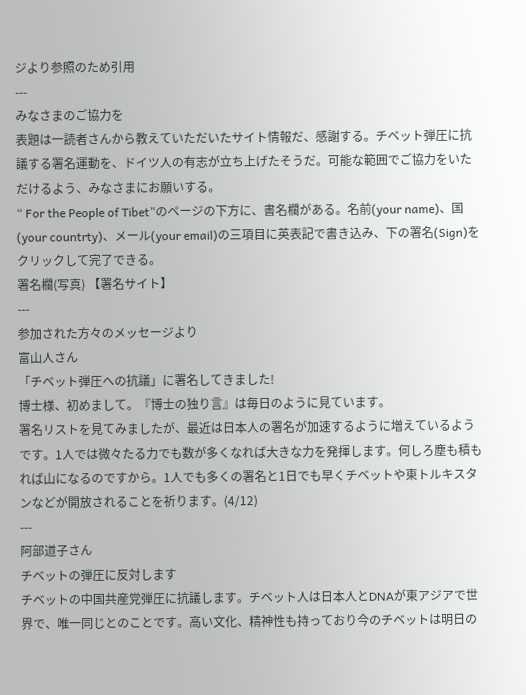ジより参照のため引用
---
みなさまのご協力を
表題は一読者さんから教えていただいたサイト情報だ、感謝する。チベット弾圧に抗議する署名運動を、ドイツ人の有志が立ち上げたそうだ。可能な範囲でご協力をいただけるよう、みなさまにお願いする。
“ For the People of Tibet”のページの下方に、書名欄がある。名前(your name)、国(your countrty)、メール(your email)の三項目に英表記で書き込み、下の署名(Sign)をクリックして完了できる。
署名欄(写真) 【署名サイト】
---
参加された方々のメッセージより
富山人さん
「チベット弾圧への抗議」に署名してきました!
博士様、初めまして。『博士の独り言』は毎日のように見ています。
署名リストを見てみましたが、最近は日本人の署名が加速するように増えているようです。1人では微々たる力でも数が多くなれば大きな力を発揮します。何しろ塵も積もれば山になるのですから。1人でも多くの署名と1日でも早くチベットや東トルキスタンなどが開放されることを祈ります。(4/12)
---
阿部道子さん
チベットの弾圧に反対します
チベットの中国共産党弾圧に抗議します。チベット人は日本人とDNAが東アジアで世界で、唯一同じとのことです。高い文化、精神性も持っており今のチベットは明日の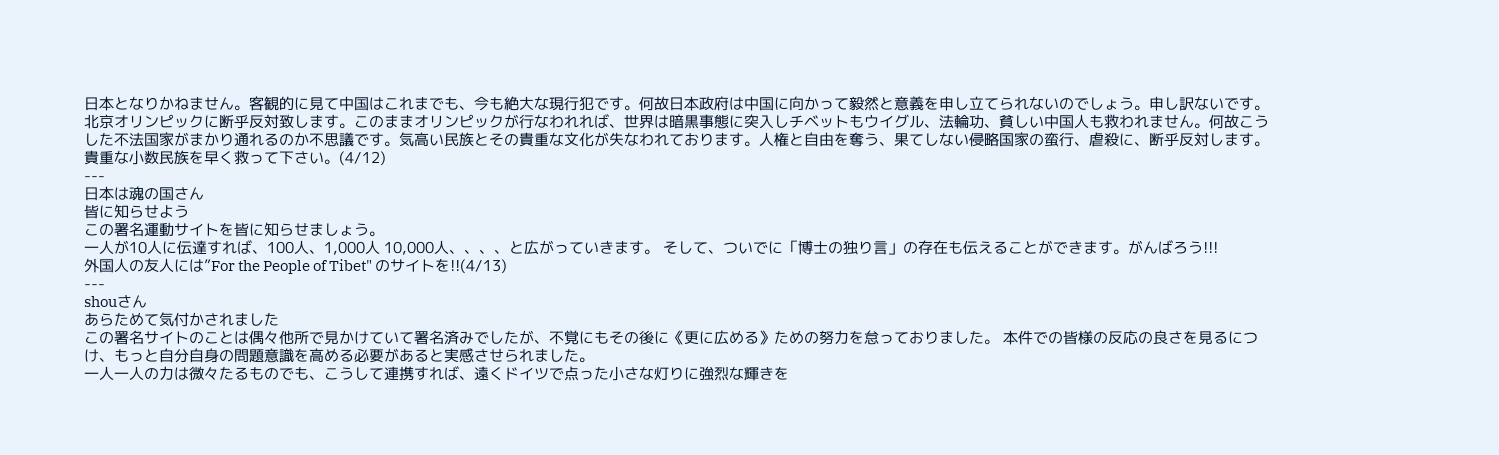日本となりかねません。客観的に見て中国はこれまでも、今も絶大な現行犯です。何故日本政府は中国に向かって毅然と意義を申し立てられないのでしょう。申し訳ないです。北京オリンピックに断乎反対致します。このままオリンピックが行なわれれば、世界は暗黒事態に突入しチベットもウイグル、法輪功、貧しい中国人も救われません。何故こうした不法国家がまかり通れるのか不思議です。気高い民族とその貴重な文化が失なわれております。人権と自由を奪う、果てしない侵略国家の蛮行、虐殺に、断乎反対します。貴重な小数民族を早く救って下さい。(4/12)
---
日本は魂の国さん
皆に知らせよう
この署名運動サイトを皆に知らせましょう。
一人が10人に伝達すれば、100人、1,000人 10,000人、、、、と広がっていきます。 そして、ついでに「博士の独り言」の存在も伝えることができます。がんばろう!!!
外国人の友人には”For the People of Tibet" のサイトを!!(4/13)
---
shouさん
あらためて気付かされました
この署名サイトのことは偶々他所で見かけていて署名済みでしたが、不覚にもその後に《更に広める》ための努力を怠っておりました。 本件での皆様の反応の良さを見るにつけ、もっと自分自身の問題意識を高める必要があると実感させられました。
一人一人の力は微々たるものでも、こうして連携すれば、遠くドイツで点った小さな灯りに強烈な輝きを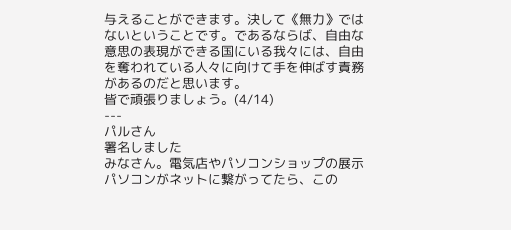与えることができます。決して《無力》ではないということです。であるならば、自由な意思の表現ができる国にいる我々には、自由を奪われている人々に向けて手を伸ばす責務があるのだと思います。
皆で頑張りましょう。(4/14)
---
パルさん
署名しました
みなさん。電気店やパソコンショップの展示パソコンがネットに繋がってたら、この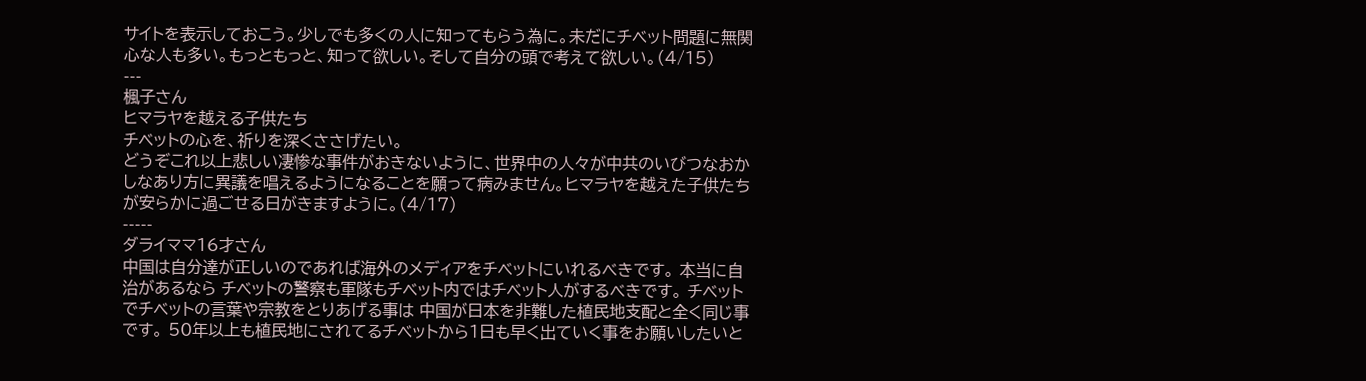サイトを表示しておこう。少しでも多くの人に知ってもらう為に。未だにチベット問題に無関心な人も多い。もっともっと、知って欲しい。そして自分の頭で考えて欲しい。(4/15)
---
楓子さん
ヒマラヤを越える子供たち
チベットの心を、祈りを深くささげたい。
どうぞこれ以上悲しい凄惨な事件がおきないように、世界中の人々が中共のいびつなおかしなあり方に異議を唱えるようになることを願って病みません。ヒマラヤを越えた子供たちが安らかに過ごせる日がきますように。(4/17)
-----
ダライママ16才さん
中国は自分達が正しいのであれば海外のメディアをチベットにいれるべきです。 本当に自治があるなら チベットの警察も軍隊もチベット内ではチベット人がするべきです。 チベットでチベットの言葉や宗教をとりあげる事は 中国が日本を非難した植民地支配と全く同じ事です。 50年以上も植民地にされてるチベットから1日も早く出ていく事をお願いしたいと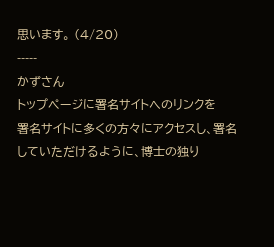思います。 (4/20)
-----
かずさん
トップページに署名サイトへのリンクを
署名サイトに多くの方々にアクセスし、署名していただけるように、博士の独り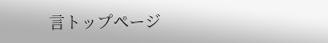言トップページ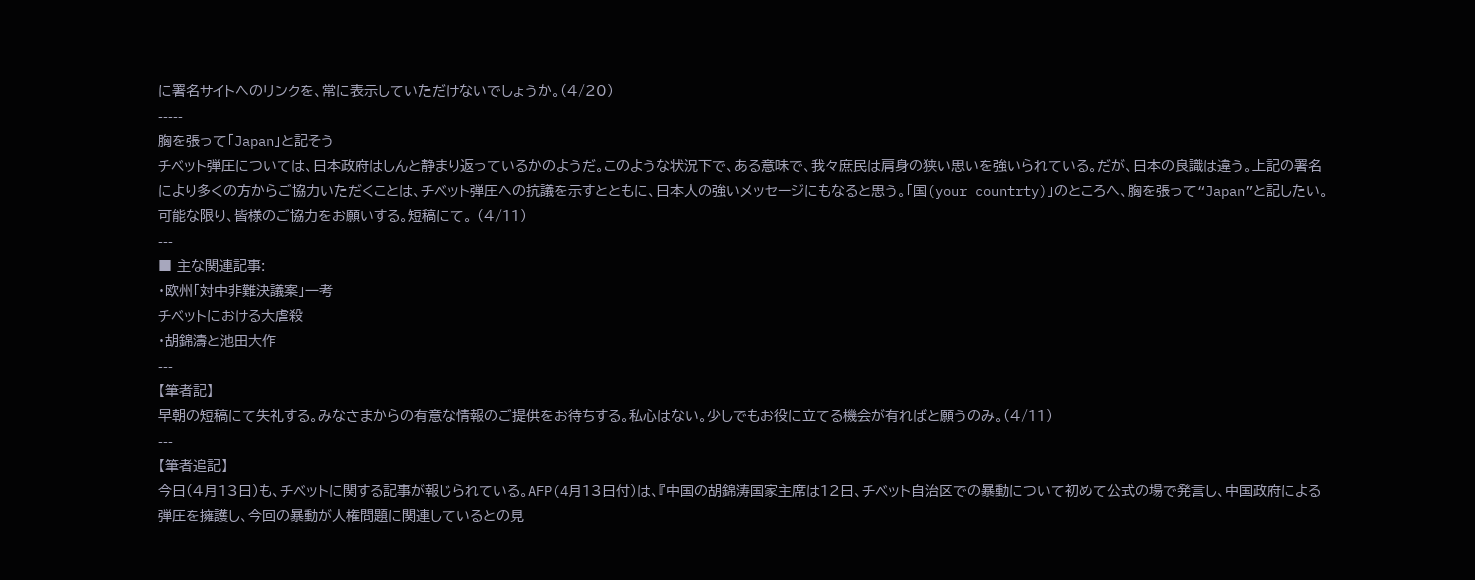に署名サイトへのリンクを、常に表示していただけないでしょうか。(4/20)
-----
胸を張って「Japan」と記そう
チベット弾圧については、日本政府はしんと静まり返っているかのようだ。このような状況下で、ある意味で、我々庶民は肩身の狭い思いを強いられている。だが、日本の良識は違う。上記の署名により多くの方からご協力いただくことは、チベット弾圧への抗議を示すとともに、日本人の強いメッセージにもなると思う。「国(your countrty)」のところへ、胸を張って“Japan”と記したい。可能な限り、皆様のご協力をお願いする。短稿にて。 (4/11)
---
■ 主な関連記事:
・欧州「対中非難決議案」一考
チベットにおける大虐殺
・胡錦濤と池田大作
---
【筆者記】
早朝の短稿にて失礼する。みなさまからの有意な情報のご提供をお待ちする。私心はない。少しでもお役に立てる機会が有ればと願うのみ。(4/11)
---
【筆者追記】
今日(4月13日)も、チベットに関する記事が報じられている。AFP(4月13日付)は、『中国の胡錦涛国家主席は12日、チベット自治区での暴動について初めて公式の場で発言し、中国政府による弾圧を擁護し、今回の暴動が人権問題に関連しているとの見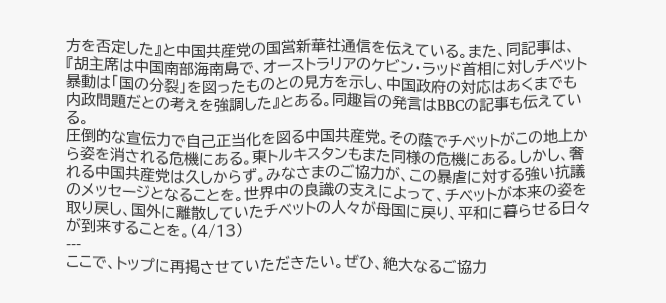方を否定した』と中国共産党の国営新華社通信を伝えている。また、同記事は、『胡主席は中国南部海南島で、オーストラリアのケビン・ラッド首相に対しチベット暴動は「国の分裂」を図ったものとの見方を示し、中国政府の対応はあくまでも内政問題だとの考えを強調した』とある。同趣旨の発言はBBCの記事も伝えている。
圧倒的な宣伝力で自己正当化を図る中国共産党。その蔭でチベットがこの地上から姿を消される危機にある。東トルキスタンもまた同様の危機にある。しかし、奢れる中国共産党は久しからず。みなさまのご協力が、この暴虐に対する強い抗議のメッセージとなることを。世界中の良識の支えによって、チベットが本来の姿を取り戻し、国外に離散していたチベットの人々が母国に戻り、平和に暮らせる日々が到来することを。(4/13)
---
ここで、トップに再掲させていただきたい。ぜひ、絶大なるご協力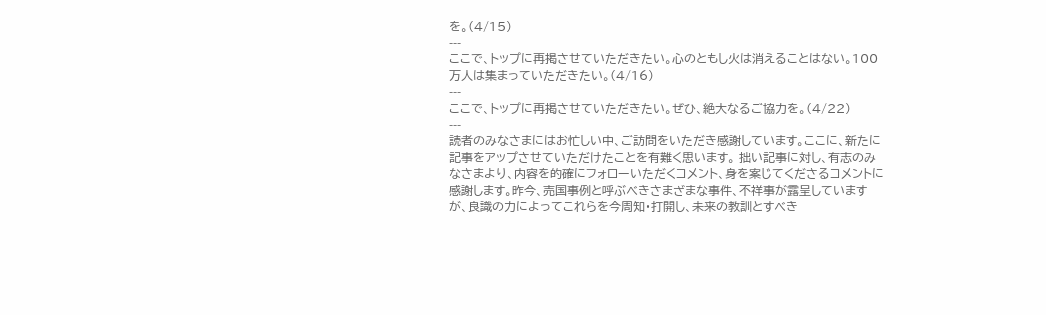を。(4/15)
---
ここで、トップに再掲させていただきたい。心のともし火は消えることはない。100万人は集まっていただきたい。(4/16)
---
ここで、トップに再掲させていただきたい。ぜひ、絶大なるご協力を。(4/22)
---
読者のみなさまにはお忙しい中、ご訪問をいただき感謝しています。ここに、新たに記事をアップさせていただけたことを有難く思います。 拙い記事に対し、有志のみなさまより、内容を的確にフォローいただくコメント、身を案じてくださるコメントに感謝します。昨今、売国事例と呼ぶべきさまざまな事件、不祥事が露呈していますが、良識の力によってこれらを今周知・打開し、未来の教訓とすべき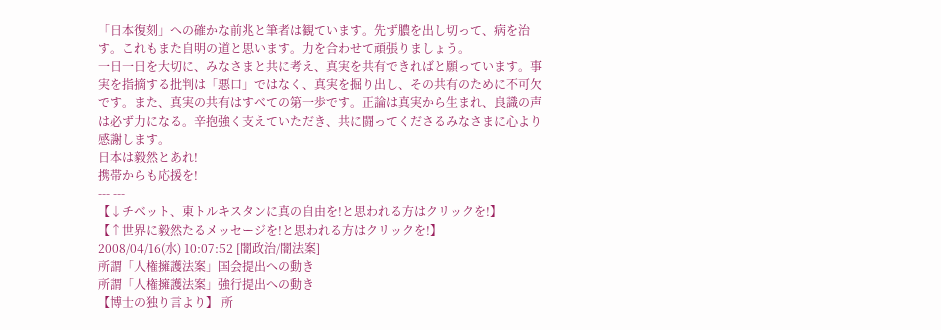「日本復刻」への確かな前兆と筆者は観ています。先ず膿を出し切って、病を治す。これもまた自明の道と思います。力を合わせて頑張りましょう。
一日一日を大切に、みなさまと共に考え、真実を共有できればと願っています。事実を指摘する批判は「悪口」ではなく、真実を掘り出し、その共有のために不可欠です。また、真実の共有はすべての第一歩です。正論は真実から生まれ、良識の声は必ず力になる。辛抱強く支えていただき、共に闘ってくださるみなさまに心より感謝します。
日本は毅然とあれ!
携帯からも応援を!
--- ---
【↓チベット、東トルキスタンに真の自由を!と思われる方はクリックを!】
【↑世界に毅然たるメッセージを!と思われる方はクリックを!】
2008/04/16(水) 10:07:52 [闇政治/闇法案]
所謂「人権擁護法案」国会提出への動き
所謂「人権擁護法案」強行提出への動き
【博士の独り言より】 所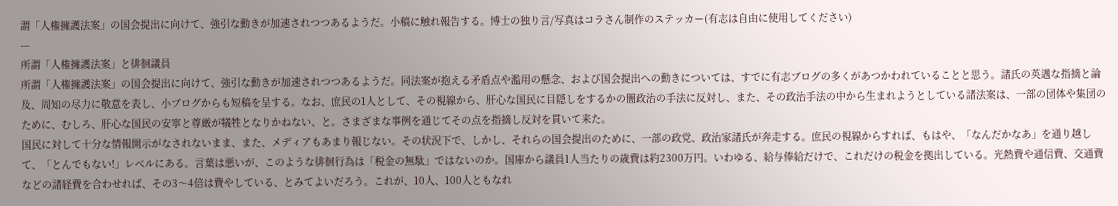謂「人権擁護法案」の国会提出に向けて、強引な動きが加速されつつあるようだ。小稿に触れ報告する。博士の独り言/写真はコラさん制作のステッカー(有志は自由に使用してください)
---
所謂「人権擁護法案」と徘徊議員
所謂「人権擁護法案」の国会提出に向けて、強引な動きが加速されつつあるようだ。同法案が抱える矛盾点や濫用の懸念、および国会提出への動きについては、すでに有志ブログの多くがあつかわれていることと思う。諸氏の英邁な指摘と論及、周知の尽力に敬意を表し、小ブログからも短稿を呈する。なお、庶民の1人として、その視線から、肝心な国民に目隠しをするかの闇政治の手法に反対し、また、その政治手法の中から生まれようとしている諸法案は、一部の団体や集団のために、むしろ、肝心な国民の安寧と尊厳が犠牲となりかねない、と。さまざまな事例を通じてその点を指摘し反対を貫いて来た。
国民に対して十分な情報開示がなされないまま、また、メディアもあまり報じない。その状況下で、しかし、それらの国会提出のために、一部の政党、政治家諸氏が奔走する。庶民の視線からすれば、もはや、「なんだかなあ」を通り越して、「とんでもない!」レベルにある。言葉は悪いが、このような徘徊行為は「税金の無駄」ではないのか。国庫から議員1人当たりの歳費は約2300万円。いわゆる、給与俸給だけで、これだけの税金を拠出している。光熱費や通信費、交通費などの諸経費を合わせれば、その3〜4倍は費やしている、とみてよいだろう。これが、10人、100人ともなれ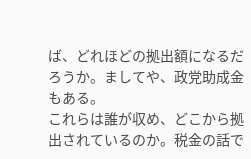ば、どれほどの拠出額になるだろうか。ましてや、政党助成金もある。
これらは誰が収め、どこから拠出されているのか。税金の話で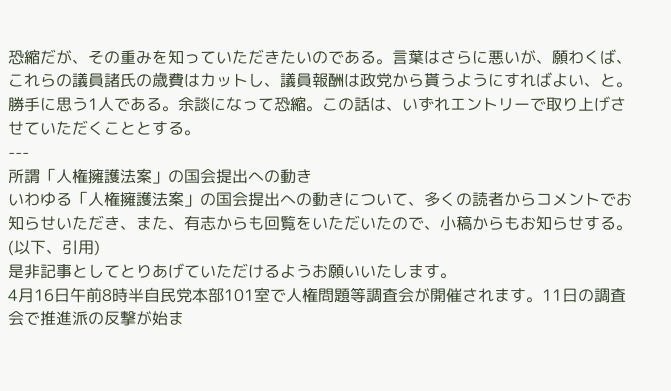恐縮だが、その重みを知っていただきたいのである。言葉はさらに悪いが、願わくば、これらの議員諸氏の歳費はカットし、議員報酬は政党から貰うようにすればよい、と。勝手に思う1人である。余談になって恐縮。この話は、いずれエントリーで取り上げさせていただくこととする。
---
所謂「人権擁護法案」の国会提出への動き
いわゆる「人権擁護法案」の国会提出への動きについて、多くの読者からコメントでお知らせいただき、また、有志からも回覧をいただいたので、小稿からもお知らせする。(以下、引用)
是非記事としてとりあげていただけるようお願いいたします。
4月16日午前8時半自民党本部101室で人権問題等調査会が開催されます。11日の調査会で推進派の反撃が始ま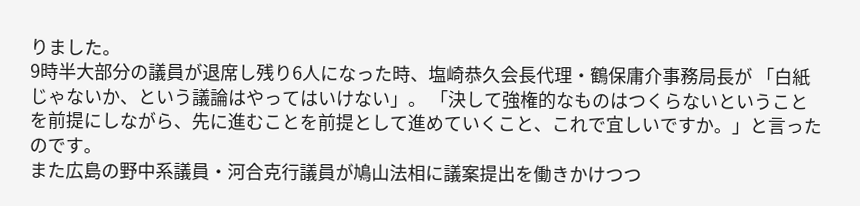りました。
9時半大部分の議員が退席し残り6人になった時、塩崎恭久会長代理・鶴保庸介事務局長が 「白紙じゃないか、という議論はやってはいけない」。 「決して強権的なものはつくらないということを前提にしながら、先に進むことを前提として進めていくこと、これで宜しいですか。」と言ったのです。
また広島の野中系議員・河合克行議員が鳩山法相に議案提出を働きかけつつ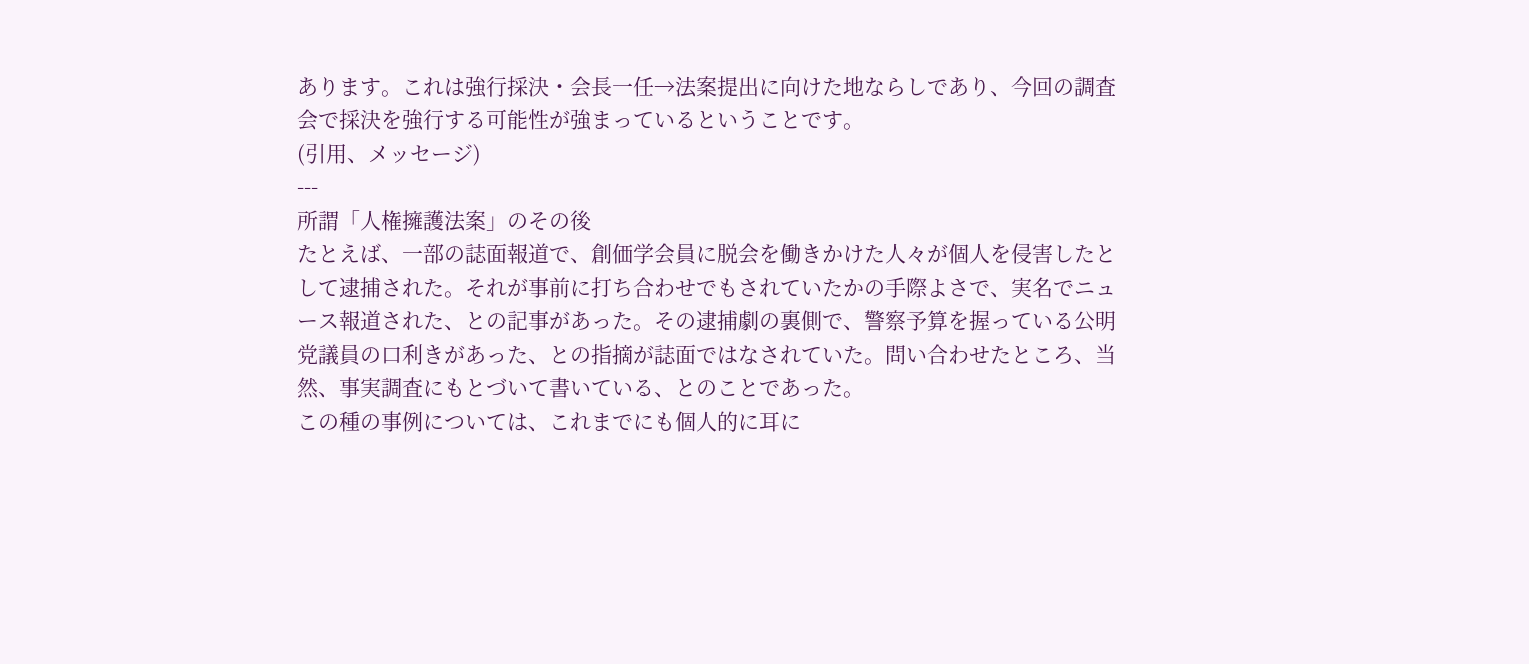あります。これは強行採決・会長一任→法案提出に向けた地ならしであり、今回の調査会で採決を強行する可能性が強まっているということです。
(引用、メッセージ)
---
所謂「人権擁護法案」のその後
たとえば、一部の誌面報道で、創価学会員に脱会を働きかけた人々が個人を侵害したとして逮捕された。それが事前に打ち合わせでもされていたかの手際よさで、実名でニュース報道された、との記事があった。その逮捕劇の裏側で、警察予算を握っている公明党議員の口利きがあった、との指摘が誌面ではなされていた。問い合わせたところ、当然、事実調査にもとづいて書いている、とのことであった。
この種の事例については、これまでにも個人的に耳に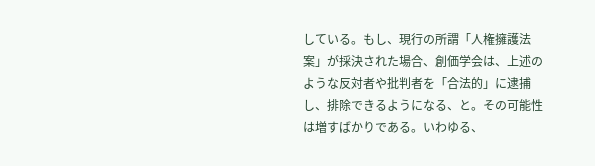している。もし、現行の所謂「人権擁護法案」が採決された場合、創価学会は、上述のような反対者や批判者を「合法的」に逮捕し、排除できるようになる、と。その可能性は増すばかりである。いわゆる、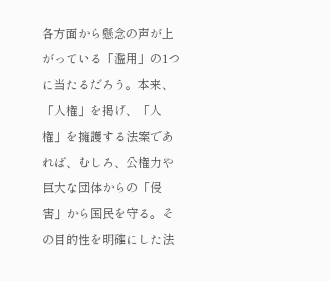各方面から懸念の声が上がっている「濫用」の1つに当たるだろう。本来、「人権」を掲げ、「人権」を擁護する法案であれば、むしろ、公権力や巨大な団体からの「侵害」から国民を守る。その目的性を明確にした法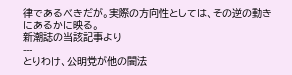律であるべきだが。実際の方向性としては、その逆の動きにあるかに映る。
新潮誌の当該記事より
---
とりわけ、公明党が他の闇法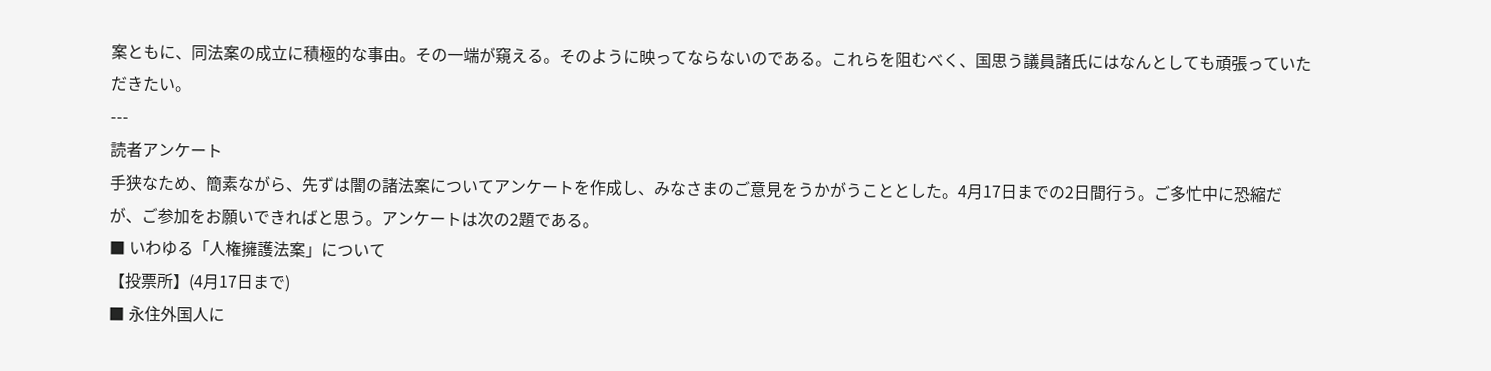案ともに、同法案の成立に積極的な事由。その一端が窺える。そのように映ってならないのである。これらを阻むべく、国思う議員諸氏にはなんとしても頑張っていただきたい。
---
読者アンケート
手狭なため、簡素ながら、先ずは闇の諸法案についてアンケートを作成し、みなさまのご意見をうかがうこととした。4月17日までの2日間行う。ご多忙中に恐縮だが、ご参加をお願いできればと思う。アンケートは次の2題である。
■ いわゆる「人権擁護法案」について
【投票所】(4月17日まで)
■ 永住外国人に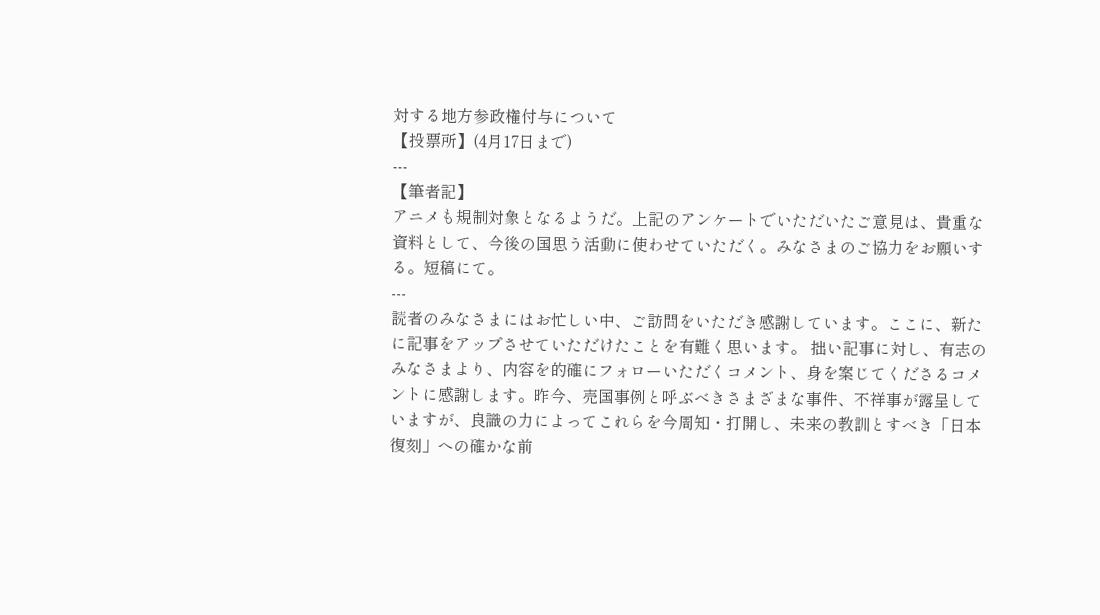対する地方参政権付与について
【投票所】(4月17日まで)
---
【筆者記】
アニメも規制対象となるようだ。上記のアンケートでいただいたご意見は、貴重な資料として、今後の国思う活動に使わせていただく。みなさまのご協力をお願いする。短稿にて。
---
読者のみなさまにはお忙しい中、ご訪問をいただき感謝しています。ここに、新たに記事をアップさせていただけたことを有難く思います。 拙い記事に対し、有志のみなさまより、内容を的確にフォローいただくコメント、身を案じてくださるコメントに感謝します。昨今、売国事例と呼ぶべきさまざまな事件、不祥事が露呈していますが、良識の力によってこれらを今周知・打開し、未来の教訓とすべき「日本復刻」への確かな前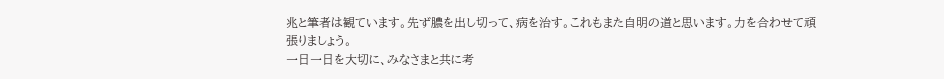兆と筆者は観ています。先ず膿を出し切って、病を治す。これもまた自明の道と思います。力を合わせて頑張りましょう。
一日一日を大切に、みなさまと共に考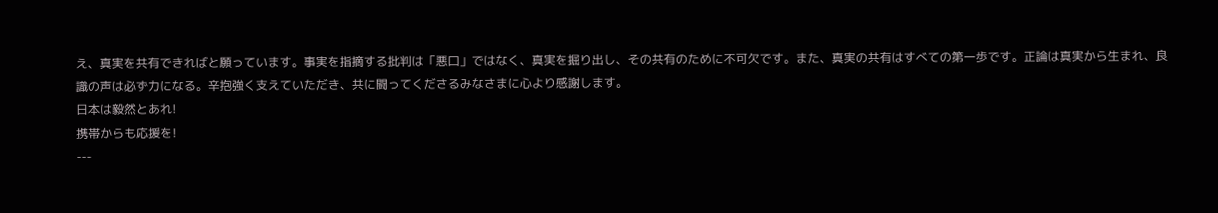え、真実を共有できればと願っています。事実を指摘する批判は「悪口」ではなく、真実を掘り出し、その共有のために不可欠です。また、真実の共有はすべての第一歩です。正論は真実から生まれ、良識の声は必ず力になる。辛抱強く支えていただき、共に闘ってくださるみなさまに心より感謝します。
日本は毅然とあれ!
携帯からも応援を!
---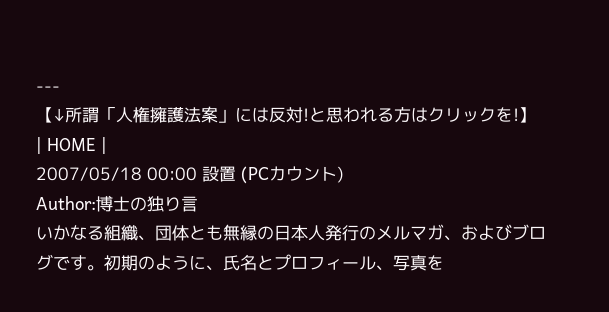---
【↓所謂「人権擁護法案」には反対!と思われる方はクリックを!】
| HOME |
2007/05/18 00:00 設置 (PCカウント)
Author:博士の独り言
いかなる組織、団体とも無縁の日本人発行のメルマガ、およびブログです。初期のように、氏名とプロフィール、写真を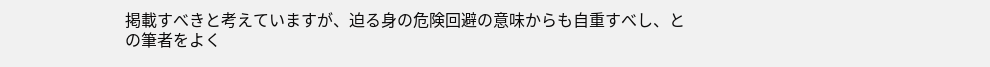掲載すべきと考えていますが、迫る身の危険回避の意味からも自重すべし、との筆者をよく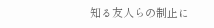知る友人らの制止に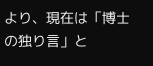より、現在は「博士の独り言」と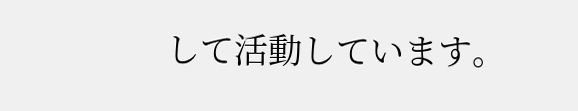して活動しています。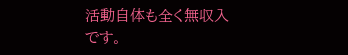活動自体も全く無収入です。